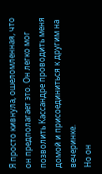Я просто кивнула, ошеломленная, что он предполагает это. Он легко мог позволить Кассандре проводить меня домой и присоединиться к другим на вечеринке.
Но он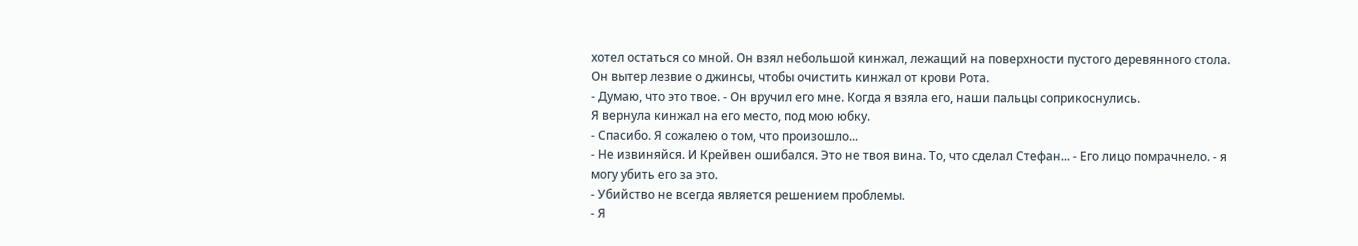хотел остаться со мной. Он взял небольшой кинжал, лежащий на поверхности пустого деревянного стола. Он вытер лезвие о джинсы, чтобы очистить кинжал от крови Рота.
- Думаю, что это твое. - Он вручил его мне. Когда я взяла его, наши пальцы соприкоснулись.
Я вернула кинжал на его место, под мою юбку.
- Спасибо. Я сожалею о том, что произошло...
- Не извиняйся. И Крейвен ошибался. Это не твоя вина. То, что сделал Стефан... - Его лицо помрачнело. - я могу убить его за это.
- Убийство не всегда является решением проблемы.
- Я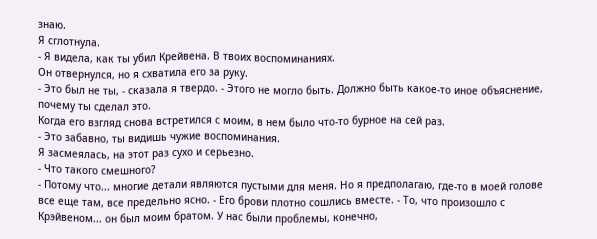знаю.
Я сглотнула.
- Я видела, как ты убил Крейвена. В твоих воспоминаниях.
Он отвернулся, но я схватила его за руку.
- Это был не ты, - сказала я твердо. - Этого не могло быть. Должно быть какое-то иное объяснение, почему ты сделал это.
Когда его взгляд снова встретился с моим, в нем было что-то бурное на сей раз.
- Это забавно, ты видишь чужие воспоминания.
Я засмеялась, на этот раз сухо и серьезно.
- Что такого смешного?
- Потому что... многие детали являются пустыми для меня. Но я предполагаю, где-то в моей голове все еще там, все предельно ясно. - Его брови плотно сошлись вместе. - То, что произошло с Крэйвеном... он был моим братом. У нас были проблемы, конечно,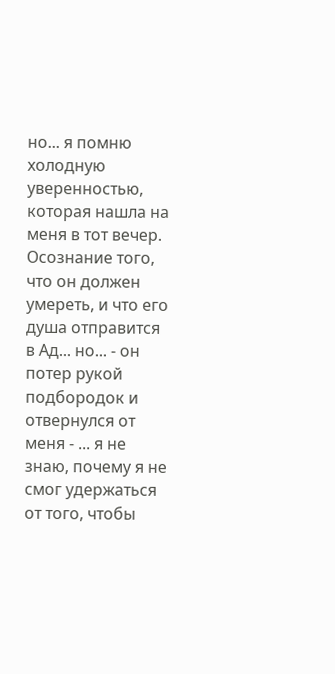но... я помню холодную уверенностью, которая нашла на меня в тот вечер. Осознание того, что он должен умереть, и что его душа отправится в Ад... но... - он потер рукой подбородок и отвернулся от меня - ... я не знаю, почему я не смог удержаться от того, чтобы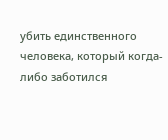убить единственного человека, который когда-либо заботился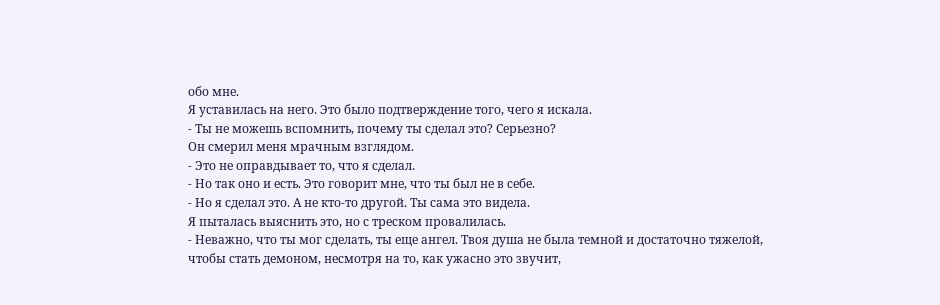обо мне.
Я уставилась на него. Это было подтверждение того, чего я искала.
- Ты не можешь вспомнить, почему ты сделал это? Серьезно?
Он смерил меня мрачным взглядом.
- Это не оправдывает то, что я сделал.
- Но так оно и есть. Это говорит мне, что ты был не в себе.
- Но я сделал это. А не кто-то другой. Ты сама это видела.
Я пыталась выяснить это, но с треском провалилась.
- Неважно, что ты мог сделать, ты еще ангел. Твоя душа не была темной и достаточно тяжелой, чтобы стать демоном, несмотря на то, как ужасно это звучит,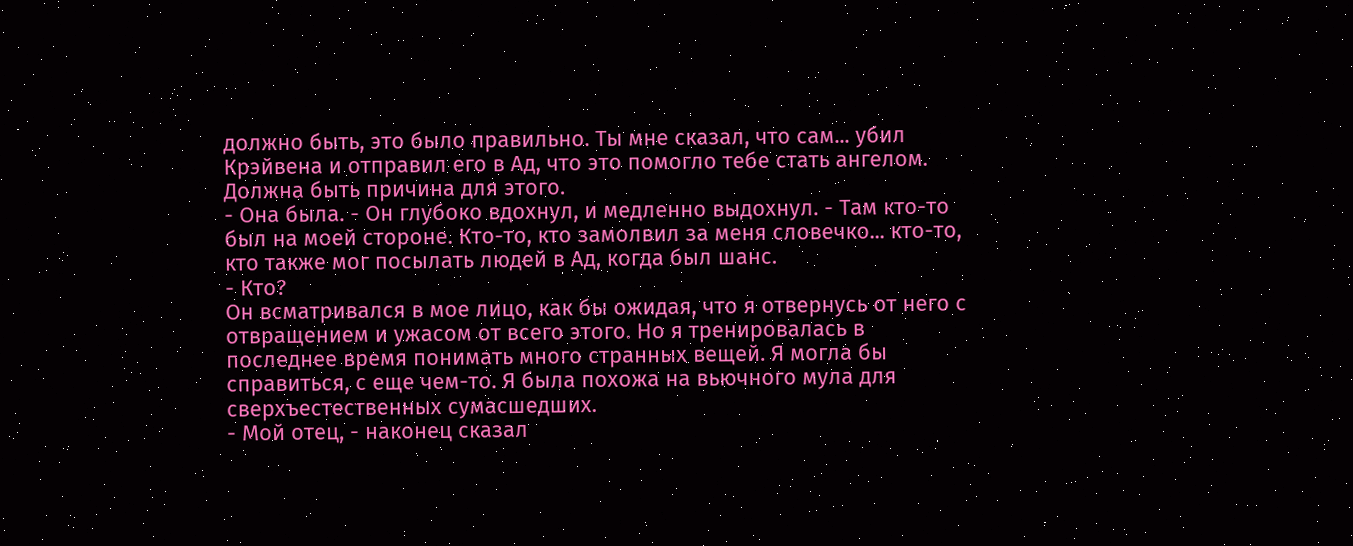должно быть, это было правильно. Ты мне сказал, что сам... убил Крэйвена и отправил его в Ад, что это помогло тебе стать ангелом. Должна быть причина для этого.
- Она была. - Он глубоко вдохнул, и медленно выдохнул. - Там кто-то был на моей стороне. Кто-то, кто замолвил за меня словечко... кто-то, кто также мог посылать людей в Ад, когда был шанс.
- Кто?
Он всматривался в мое лицо, как бы ожидая, что я отвернусь от него с отвращением и ужасом от всего этого. Но я тренировалась в последнее время понимать много странных вещей. Я могла бы справиться, с еще чем-то. Я была похожа на вьючного мула для сверхъестественных сумасшедших.
- Мой отец, - наконец сказал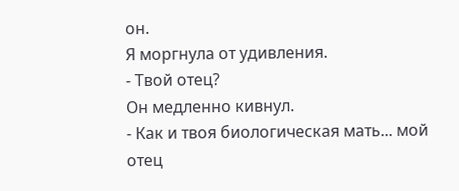он.
Я моргнула от удивления.
- Твой отец?
Он медленно кивнул.
- Как и твоя биологическая мать... мой отец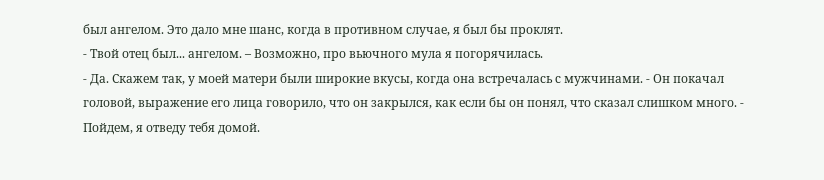был ангелом. Это дало мне шанс, когда в противном случае, я был бы проклят.
- Твой отец был... ангелом. – Возможно, про вьючного мула я погорячилась.
- Да. Скажем так, у моей матери были широкие вкусы, когда она встречалась с мужчинами. - Он покачал головой, выражение его лица говорило, что он закрылся, как если бы он понял, что сказал слишком много. - Пойдем, я отведу тебя домой.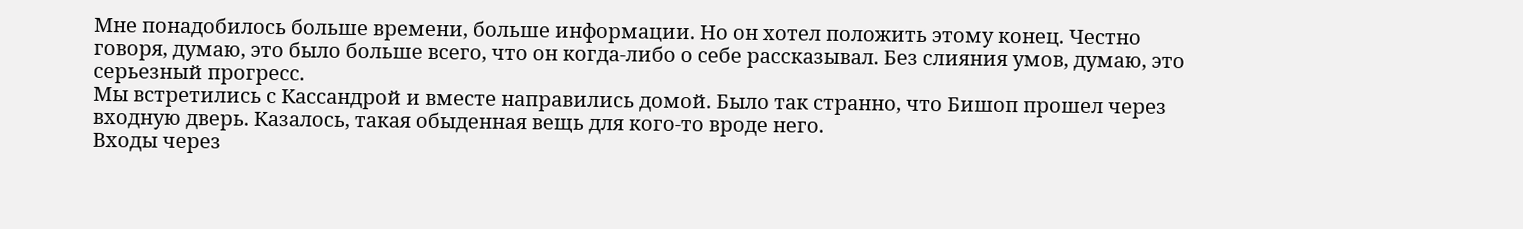Мне понадобилось больше времени, больше информации. Но он хотел положить этому конец. Честно говоря, думаю, это было больше всего, что он когда-либо о себе рассказывал. Без слияния умов, думаю, это серьезный прогресс.
Мы встретились с Кассандрой и вместе направились домой. Было так странно, что Бишоп прошел через входную дверь. Казалось, такая обыденная вещь для кого-то вроде него.
Входы через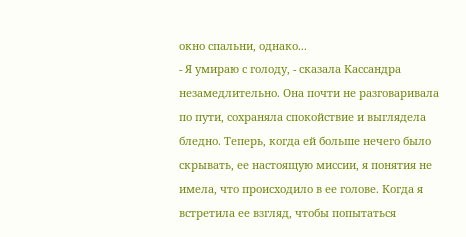окно спальни, однако...
- Я умираю с голоду, - сказала Кассандра незамедлительно. Она почти не разговаривала по пути, сохраняла спокойствие и выглядела бледно. Теперь, когда ей больше нечего было скрывать, ее настоящую миссии, я понятия не имела, что происходило в ее голове. Когда я встретила ее взгляд, чтобы попытаться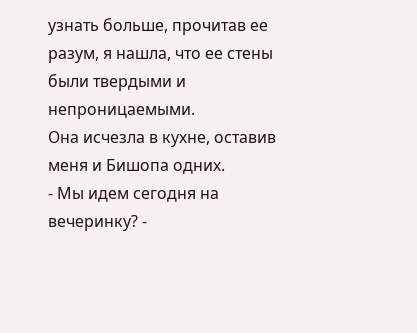узнать больше, прочитав ее разум, я нашла, что ее стены были твердыми и непроницаемыми.
Она исчезла в кухне, оставив меня и Бишопа одних.
- Мы идем сегодня на вечеринку? -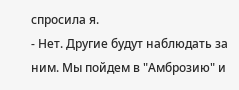спросила я.
- Нет. Другие будут наблюдать за ним. Мы пойдем в "Амброзию" и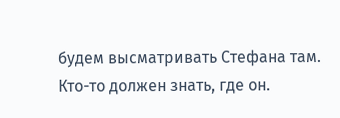будем высматривать Стефана там. Кто-то должен знать, где он.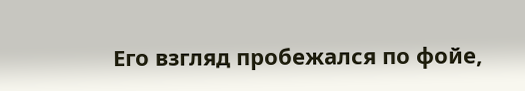Его взгляд пробежался по фойе,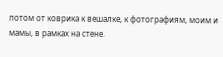потом от коврика к вешалке, к фотографиям, моим и мамы, в рамках на стене.